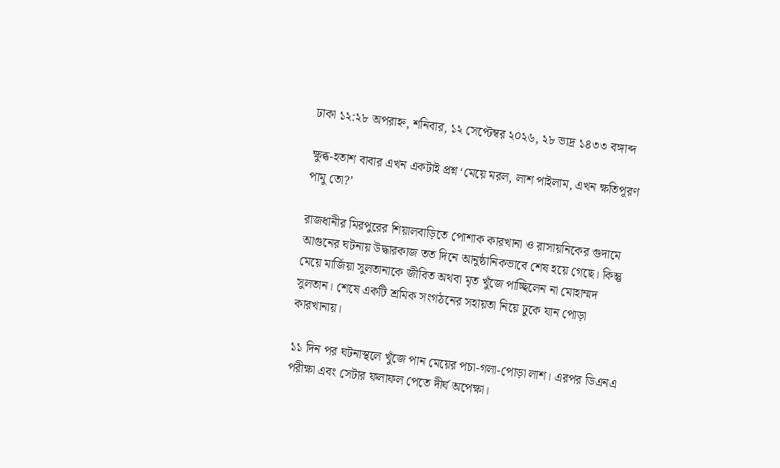ঢাকা ১২:২৮ অপরাহ্ন, শনিবার, ১২ সেপ্টেম্বর ২০২৬, ২৮ ভাদ্র ১৪৩৩ বঙ্গাব্দ

ক্ষুব্ধ-হতাশ বাবার এখন একটাই প্রশ্ন ‘মেয়ে মরল, লাশ পাইলাম, এখন ক্ষতিপূরণ পামু তো?’

রাজধানীর মিরপুরের শিয়ালবাড়িতে পোশাক কারখানা ও রাসায়নিকের গুদামে আগুনের ঘটনায় উদ্ধারকাজ তত দিনে আনুষ্ঠানিকভাবে শেষ হয়ে গেছে। কিন্তু মেয়ে মার্জিয়া সুলতানাকে জীবিত অথবা মৃত খুঁজে পাচ্ছিলেন না মোহাম্মদ সুলতান। শেষে একটি শ্রমিক সংগঠনের সহায়তা নিয়ে ঢুকে যান পোড়া কারখানায়।

১১ দিন পর ঘটনাস্থলে খুঁজে পান মেয়ের পচা-গলা-পোড়া লাশ। এরপর ডিএনএ পরীক্ষা এবং সেটার ফলাফল পেতে দীর্ঘ অপেক্ষা।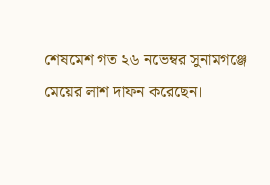শেষমেশ গত ২৬ নভেম্বর সুনামগঞ্জে মেয়ের লাশ দাফন করেছেন।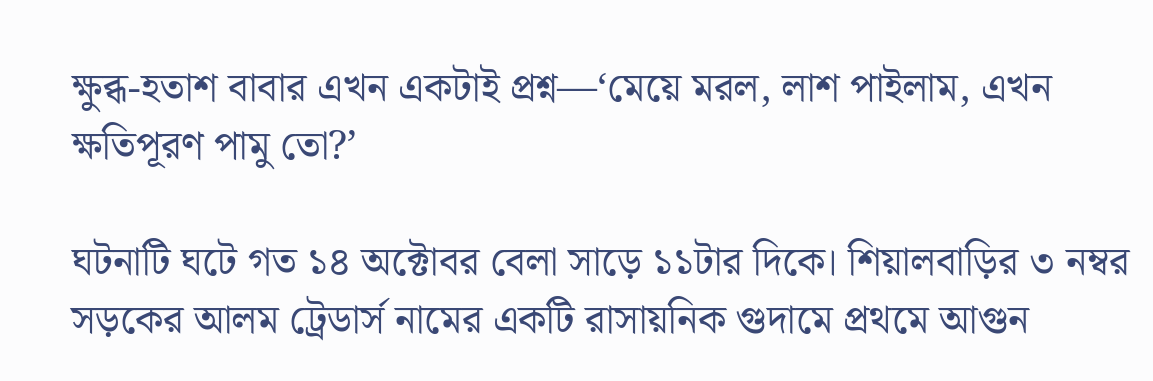ক্ষুব্ধ-হতাশ বাবার এখন একটাই প্রশ্ন—‘মেয়ে মরল, লাশ পাইলাম, এখন ক্ষতিপূরণ পামু তো?’

ঘটনাটি ঘটে গত ১৪ অক্টোবর বেলা সাড়ে ১১টার দিকে। শিয়ালবাড়ির ৩ নম্বর সড়কের আলম ট্রেডার্স নামের একটি রাসায়নিক গুদামে প্রথমে আগুন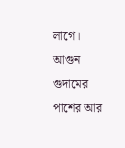লাগে। আগুন গুদামের পাশের আর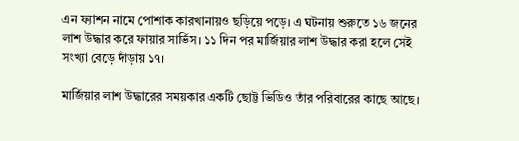এন ফ্যাশন নামে পোশাক কারখানায়ও ছড়িয়ে পড়ে। এ ঘটনায় শুরুতে ১৬ জনের লাশ উদ্ধার করে ফায়ার সার্ভিস। ১১ দিন পর মার্জিয়ার লাশ উদ্ধার করা হলে সেই সংখ্যা বেড়ে দাঁড়ায় ১৭।

মার্জিয়ার লাশ উদ্ধারের সময়কার একটি ছোট্ট ভিডিও তাঁর পরিবারের কাছে আছে।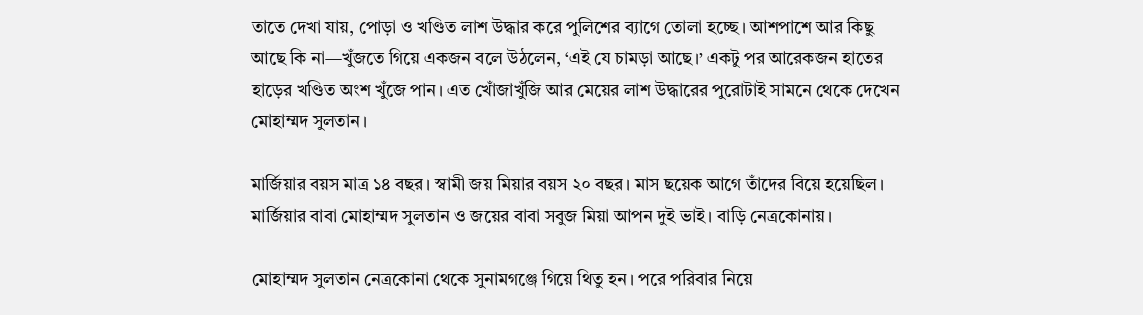তাতে দেখা যায়, পোড়া ও খণ্ডিত লাশ উদ্ধার করে পুলিশের ব্যাগে তোলা হচ্ছে। আশপাশে আর কিছু আছে কি না—খুঁজতে গিয়ে একজন বলে উঠলেন, ‘এই যে চামড়া আছে।’ একটু পর আরেকজন হাতের হাড়ের খণ্ডিত অংশ খুঁজে পান। এত খোঁজাখুঁজি আর মেয়ের লাশ উদ্ধারের পুরোটাই সামনে থেকে দেখেন মোহাম্মদ সুলতান।

মার্জিয়ার বয়স মাত্র ১৪ বছর। স্বামী জয় মিয়ার বয়স ২০ বছর। মাস ছয়েক আগে তাঁদের বিয়ে হয়েছিল। মার্জিয়ার বাবা মোহাম্মদ সুলতান ও জয়ের বাবা সবুজ মিয়া আপন দুই ভাই। বাড়ি নেত্রকোনায়।

মোহাম্মদ সুলতান নেত্রকোনা থেকে সুনামগঞ্জে গিয়ে থিতু হন। পরে পরিবার নিয়ে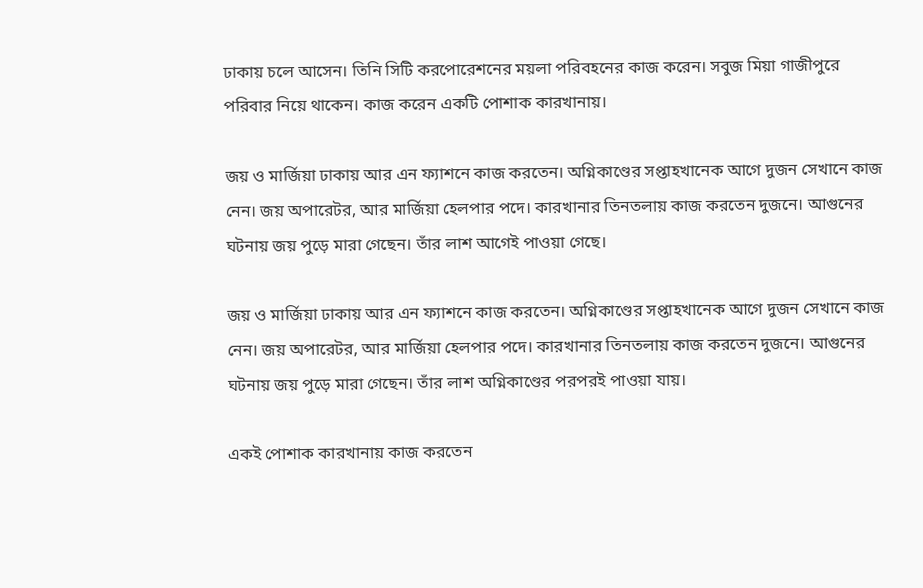ঢাকায় চলে আসেন। তিনি সিটি করপোরেশনের ময়লা পরিবহনের কাজ করেন। সবুজ মিয়া গাজীপুরে পরিবার নিয়ে থাকেন। কাজ করেন একটি পোশাক কারখানায়।

জয় ও মার্জিয়া ঢাকায় আর এন ফ্যাশনে কাজ করতেন। অগ্নিকাণ্ডের সপ্তাহখানেক আগে দুজন সেখানে কাজ নেন। জয় অপারেটর, আর মার্জিয়া হেলপার পদে। কারখানার তিনতলায় কাজ করতেন দুজনে। আগুনের ঘটনায় জয় পুড়ে মারা গেছেন। তাঁর লাশ আগেই পাওয়া গেছে।

জয় ও মার্জিয়া ঢাকায় আর এন ফ্যাশনে কাজ করতেন। অগ্নিকাণ্ডের সপ্তাহখানেক আগে দুজন সেখানে কাজ নেন। জয় অপারেটর, আর মার্জিয়া হেলপার পদে। কারখানার তিনতলায় কাজ করতেন দুজনে। আগুনের ঘটনায় জয় পুড়ে মারা গেছেন। তাঁর লাশ অগ্নিকাণ্ডের পরপরই পাওয়া যায়।

একই পোশাক কারখানায় কাজ করতেন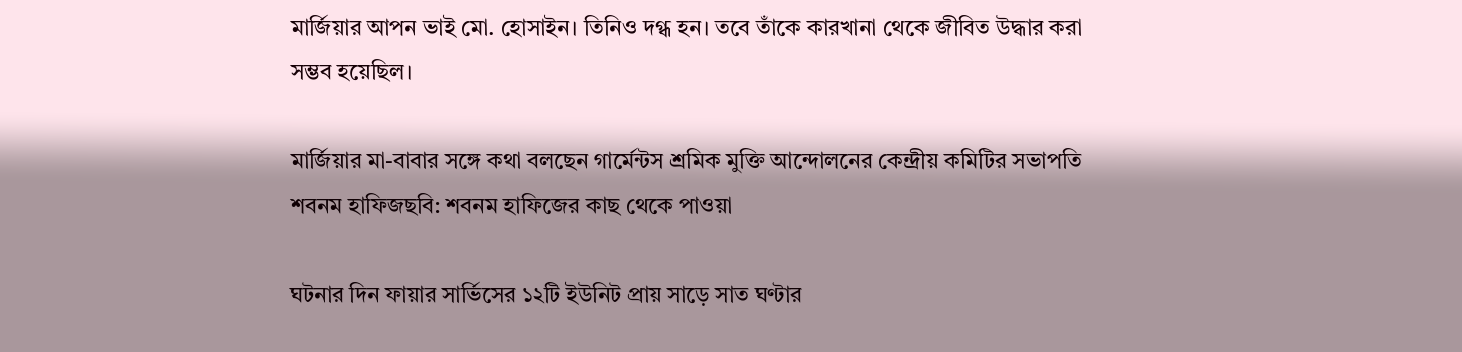মার্জিয়ার আপন ভাই মো. হোসাইন। তিনিও দগ্ধ হন। তবে তাঁকে কারখানা থেকে জীবিত উদ্ধার করা সম্ভব হয়েছিল।

মার্জিয়ার মা-বাবার সঙ্গে কথা বলছেন গার্মেন্টস শ্রমিক মুক্তি আন্দোলনের কেন্দ্রীয় কমিটির সভাপতি শবনম হাফিজছবি: শবনম হাফিজের কাছ থেকে পাওয়া

ঘটনার দিন ফায়ার সার্ভিসের ১২টি ইউনিট প্রায় সাড়ে সাত ঘণ্টার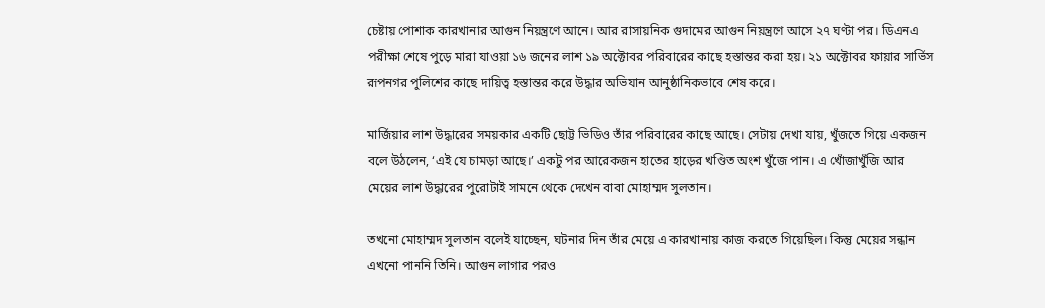চেষ্টায় পোশাক কারখানার আগুন নিয়ন্ত্রণে আনে। আর রাসায়নিক গুদামের আগুন নিয়ন্ত্রণে আসে ২৭ ঘণ্টা পর। ডিএনএ পরীক্ষা শেষে পুড়ে মারা যাওয়া ১৬ জনের লাশ ১৯ অক্টোবর পরিবারের কাছে হস্তান্তর করা হয়। ২১ অক্টোবর ফায়ার সার্ভিস রূপনগর পুলিশের কাছে দায়িত্ব হস্তান্তর করে উদ্ধার অভিযান আনুষ্ঠানিকভাবে শেষ করে।

মার্জিয়ার লাশ উদ্ধারের সময়কার একটি ছোট্ট ভিডিও তাঁর পরিবারের কাছে আছে। সেটায় দেখা যায়, খুঁজতে গিয়ে একজন বলে উঠলেন, ‘এই যে চামড়া আছে।’ একটু পর আরেকজন হাতের হাড়ের খণ্ডিত অংশ খুঁজে পান। এ খোঁজাখুঁজি আর মেয়ের লাশ উদ্ধারের পুরোটাই সামনে থেকে দেখেন বাবা মোহাম্মদ সুলতান।

তখনো মোহাম্মদ সুলতান বলেই যাচ্ছেন, ঘটনার দিন তাঁর মেয়ে এ কারখানায় কাজ করতে গিয়েছিল। কিন্তু মেয়ের সন্ধান এখনো পাননি তিনি। আগুন লাগার পরও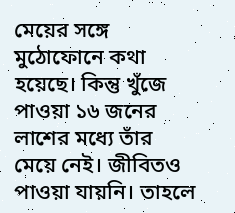মেয়ের সঙ্গে মুঠোফোনে কথা হয়েছে। কিন্তু খুঁজে পাওয়া ১৬ জনের লাশের মধ্যে তাঁর মেয়ে নেই। জীবিতও পাওয়া যায়নি। তাহলে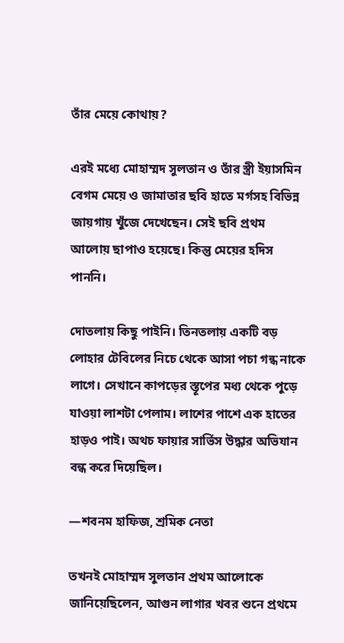তাঁর মেয়ে কোথায়?

এরই মধ্যে মোহাম্মদ সুলতান ও তাঁর স্ত্রী ইয়াসমিন বেগম মেয়ে ও জামাতার ছবি হাতে মর্গসহ বিভিন্ন জায়গায় খুঁজে দেখেছেন। সেই ছবি প্রথম আলোয় ছাপাও হয়েছে। কিন্তু মেয়ের হদিস পাননি।

দোতলায় কিছু পাইনি। তিনতলায় একটি বড় লোহার টেবিলের নিচে থেকে আসা পচা গন্ধ নাকে লাগে। সেখানে কাপড়ের স্তূপের মধ্য থেকে পুড়ে যাওয়া লাশটা পেলাম। লাশের পাশে এক হাতের হাড়ও পাই। অথচ ফায়ার সার্ভিস উদ্ধার অভিযান বন্ধ করে দিয়েছিল।

—শবনম হাফিজ, শ্রমিক নেতা

তখনই মোহাম্মদ সুলতান প্রথম আলোকে জানিয়েছিলেন, আগুন লাগার খবর শুনে প্রথমে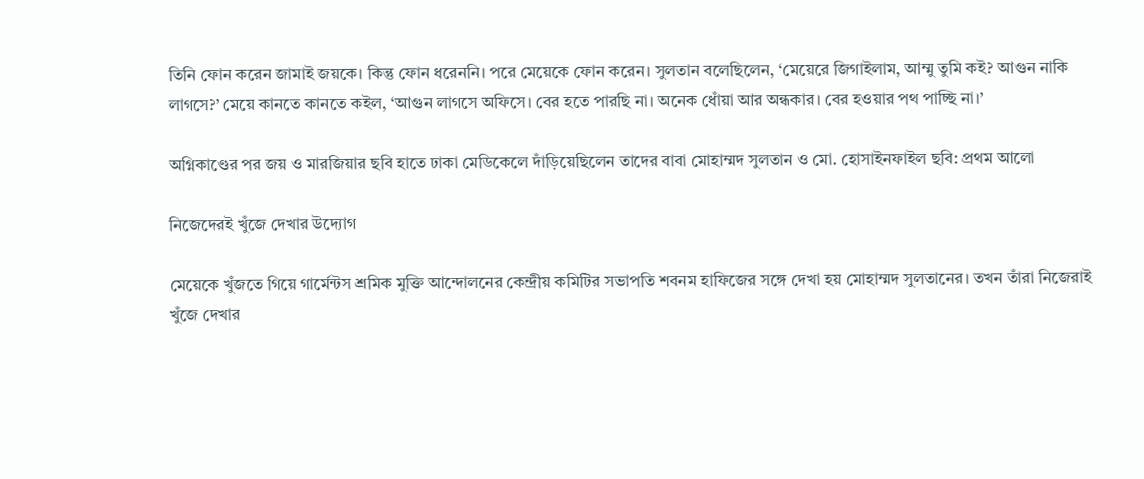তিনি ফোন করেন জামাই জয়কে। কিন্তু ফোন ধরেননি। পরে মেয়েকে ফোন করেন। সুলতান বলেছিলেন, ‘মেয়েরে জিগাইলাম, আম্মু তুমি কই? আগুন নাকি লাগসে?’ মেয়ে কানতে কানতে কইল, ‘আগুন লাগসে অফিসে। বের হতে পারছি না। অনেক ধোঁয়া আর অন্ধকার। বের হওয়ার পথ পাচ্ছি না।’

অগ্নিকাণ্ডের পর জয় ও মারজিয়ার ছবি হাতে ঢাকা মেডিকেলে দাঁড়িয়েছিলেন তাদের বাবা মোহাম্মদ সুলতান ও মো. হোসাইনফাইল ছবি: প্রথম আলো

নিজেদেরই খুঁজে দেখার উদ্যোগ

মেয়েকে খুঁজতে গিয়ে গার্মেন্টস শ্রমিক মুক্তি আন্দোলনের কেন্দ্রীয় কমিটির সভাপতি শবনম হাফিজের সঙ্গে দেখা হয় মোহাম্মদ সুলতানের। তখন তাঁরা নিজেরাই খুঁজে দেখার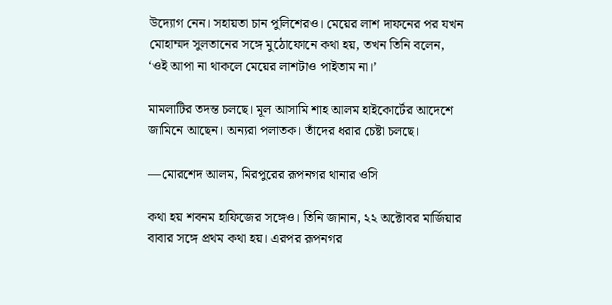উদ্যোগ নেন। সহায়তা চান পুলিশেরও। মেয়ের লাশ দাফনের পর যখন মোহাম্মদ সুলতানের সঙ্গে মুঠোফোনে কথা হয়, তখন তিনি বলেন, ‘ওই আপা না থাকলে মেয়ের লাশটাও পাইতাম না।’

মামলাটির তদন্ত চলছে। মূল আসামি শাহ আলম হাইকোর্টের আদেশে জামিনে আছেন। অন্যরা পলাতক। তাঁদের ধরার চেষ্টা চলছে।

—মোরশেদ আলম, মিরপুরের রূপনগর থানার ওসি

কথা হয় শবনম হাফিজের সঙ্গেও। তিনি জানান, ২২ অক্টোবর মার্জিয়ার বাবার সঙ্গে প্রথম কথা হয়। এরপর রূপনগর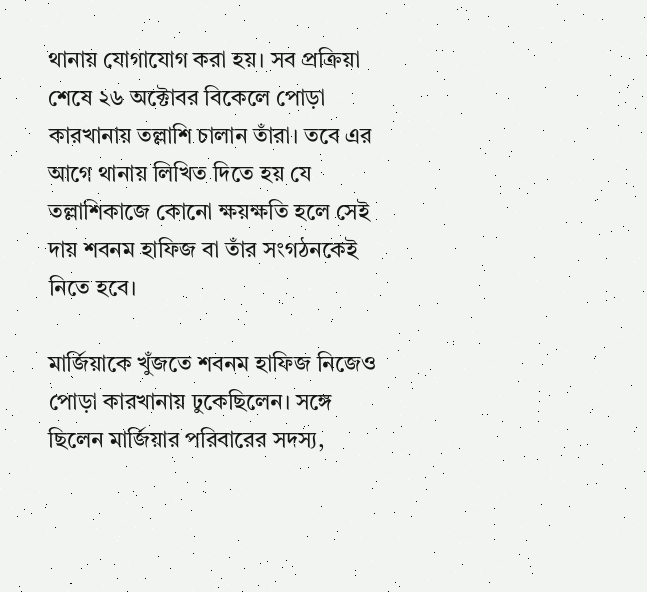থানায় যোগাযোগ করা হয়। সব প্রক্রিয়া শেষে ২৬ অক্টোবর বিকেলে পোড়া কারখানায় তল্লাশি চালান তাঁরা। তবে এর আগে থানায় লিখিত দিতে হয় যে তল্লাশিকাজে কোনো ক্ষয়ক্ষতি হলে সেই দায় শবনম হাফিজ বা তাঁর সংগঠনকেই নিতে হবে।

মার্জিয়াকে খুঁজতে শবনম হাফিজ নিজেও পোড়া কারখানায় ঢুকেছিলেন। সঙ্গে ছিলেন মার্জিয়ার পরিবারের সদস্য,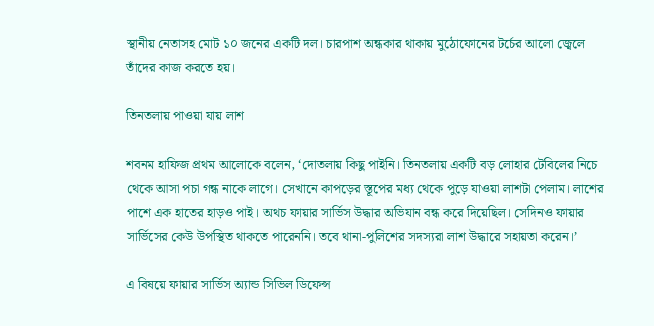স্থানীয় নেতাসহ মোট ১০ জনের একটি দল। চারপাশ অন্ধকার থাকায় মুঠোফোনের টর্চের আলো জ্বেলে তাঁদের কাজ করতে হয়।

তিনতলায় পাওয়া যায় লাশ

শবনম হাফিজ প্রথম আলোকে বলেন, ‘দোতলায় কিছু পাইনি। তিনতলায় একটি বড় লোহার টেবিলের নিচে থেকে আসা পচা গন্ধ নাকে লাগে। সেখানে কাপড়ের স্তূপের মধ্য থেকে পুড়ে যাওয়া লাশটা পেলাম। লাশের পাশে এক হাতের হাড়ও পাই। অথচ ফায়ার সার্ভিস উদ্ধার অভিযান বন্ধ করে দিয়েছিল। সেদিনও ফায়ার সার্ভিসের কেউ উপস্থিত থাকতে পারেননি। তবে থানা-পুলিশের সদস্যরা লাশ উদ্ধারে সহায়তা করেন।’

এ বিষয়ে ফায়ার সার্ভিস অ্যান্ড সিভিল ডিফেন্স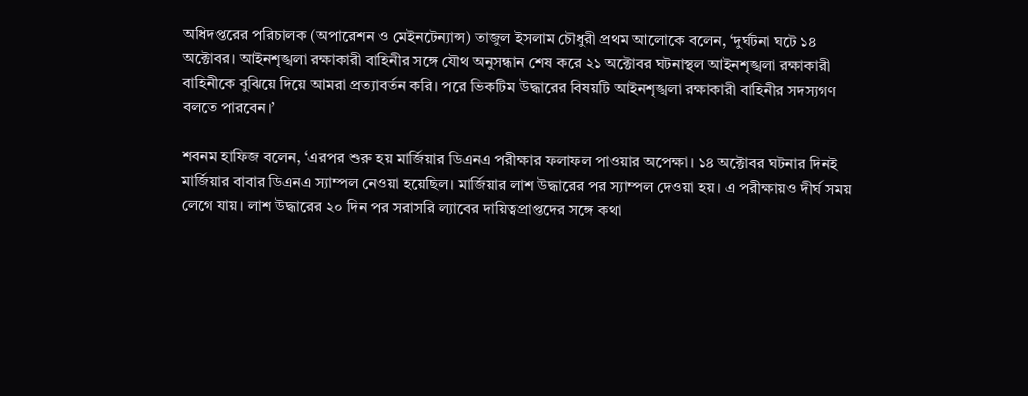অধিদপ্তরের পরিচালক (অপারেশন ও মেইনটেন্যান্স) তাজুল ইসলাম চৌধুরী প্রথম আলোকে বলেন, ‘দুর্ঘটনা ঘটে ১৪ অক্টোবর। আইনশৃঙ্খলা রক্ষাকারী বাহিনীর সঙ্গে যৌথ অনুসন্ধান শেষ করে ২১ অক্টোবর ঘটনাস্থল আইনশৃঙ্খলা রক্ষাকারী বাহিনীকে বুঝিয়ে দিয়ে আমরা প্রত্যাবর্তন করি। পরে ভিকটিম উদ্ধারের বিষয়টি আইনশৃঙ্খলা রক্ষাকারী বাহিনীর সদস্যগণ বলতে পারবেন।’

শবনম হাফিজ বলেন, ‘এরপর শুরু হয় মার্জিয়ার ডিএনএ পরীক্ষার ফলাফল পাওয়ার অপেক্ষা। ১৪ অক্টোবর ঘটনার দিনই মার্জিয়ার বাবার ডিএনএ স্যাম্পল নেওয়া হয়েছিল। মার্জিয়ার লাশ উদ্ধারের পর স্যাম্পল দেওয়া হয়। এ পরীক্ষায়ও দীর্ঘ সময় লেগে যায়। লাশ উদ্ধারের ২০ দিন পর সরাসরি ল্যাবের দায়িত্বপ্রাপ্তদের সঙ্গে কথা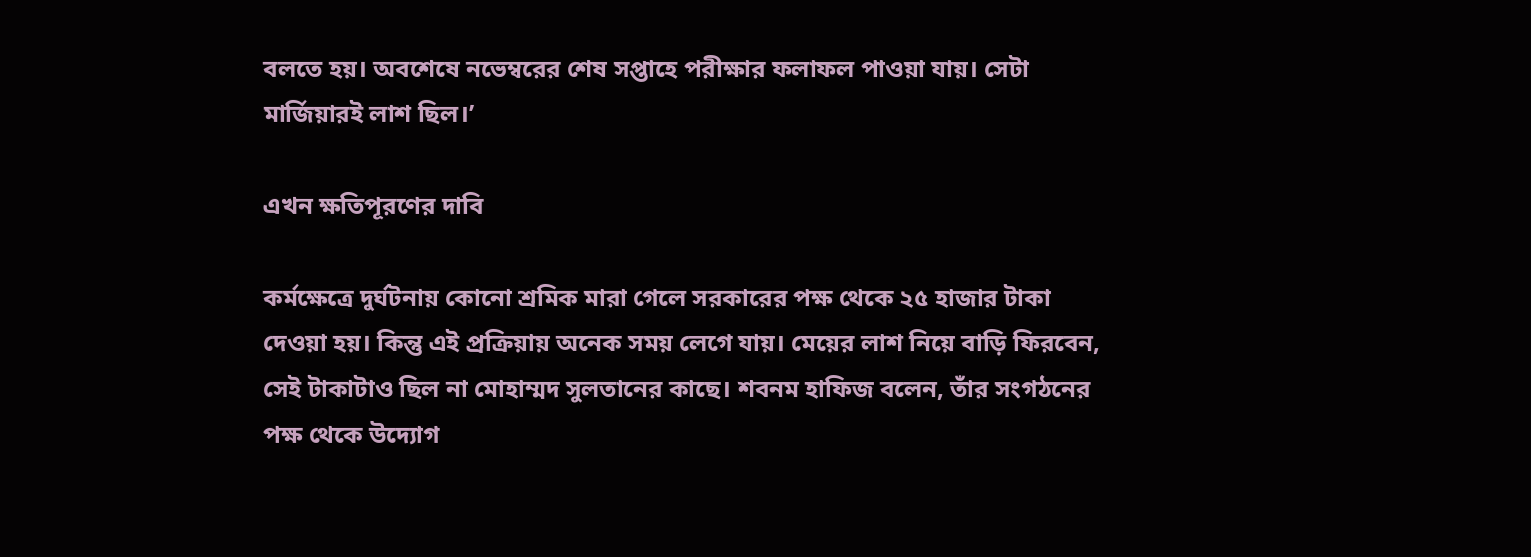বলতে হয়। অবশেষে নভেম্বরের শেষ সপ্তাহে পরীক্ষার ফলাফল পাওয়া যায়। সেটা মার্জিয়ারই লাশ ছিল।’

এখন ক্ষতিপূরণের দাবি

কর্মক্ষেত্রে দুর্ঘটনায় কোনো শ্রমিক মারা গেলে সরকারের পক্ষ থেকে ২৫ হাজার টাকা দেওয়া হয়। কিন্তু এই প্রক্রিয়ায় অনেক সময় লেগে যায়। মেয়ের লাশ নিয়ে বাড়ি ফিরবেন, সেই টাকাটাও ছিল না মোহাম্মদ সুলতানের কাছে। শবনম হাফিজ বলেন, তাঁর সংগঠনের পক্ষ থেকে উদ্যোগ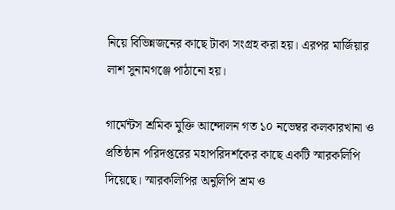নিয়ে বিভিন্নজনের কাছে টাকা সংগ্রহ করা হয়। এরপর মার্জিয়ার লাশ সুনামগঞ্জে পাঠানো হয়।

গার্মেন্টস শ্রমিক মুক্তি আন্দোলন গত ১০ নভেম্বর কলকারখানা ও প্রতিষ্ঠান পরিদপ্তরের মহাপরিদর্শকের কাছে একটি স্মারকলিপি দিয়েছে। স্মারকলিপির অনুলিপি শ্রম ও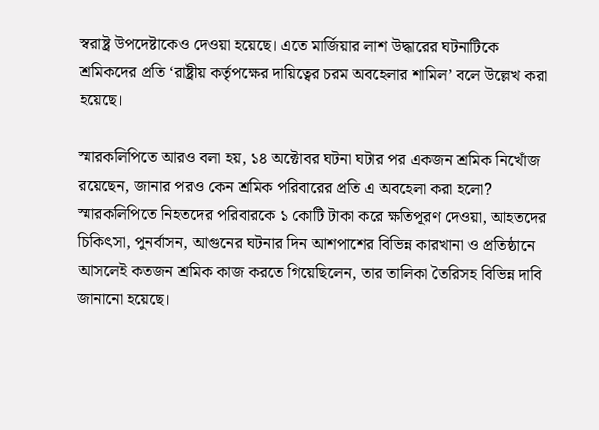স্বরাষ্ট্র উপদেষ্টাকেও দেওয়া হয়েছে। এতে মার্জিয়ার লাশ উদ্ধারের ঘটনাটিকে শ্রমিকদের প্রতি ‘রাষ্ট্রীয় কর্তৃপক্ষের দায়িত্বের চরম অবহেলার শামিল’ বলে উল্লেখ করা হয়েছে।

স্মারকলিপিতে আরও বলা হয়, ১৪ অক্টোবর ঘটনা ঘটার পর একজন শ্রমিক নিখোঁজ রয়েছেন, জানার পরও কেন শ্রমিক পরিবারের প্রতি এ অবহেলা করা হলো? স্মারকলিপিতে নিহতদের পরিবারকে ১ কোটি টাকা করে ক্ষতিপূরণ দেওয়া, আহতদের চিকিৎসা, পুনর্বাসন, আগুনের ঘটনার দিন আশপাশের বিভিন্ন কারখানা ও প্রতিষ্ঠানে আসলেই কতজন শ্রমিক কাজ করতে গিয়েছিলেন, তার তালিকা তৈরিসহ বিভিন্ন দাবি জানানো হয়েছে।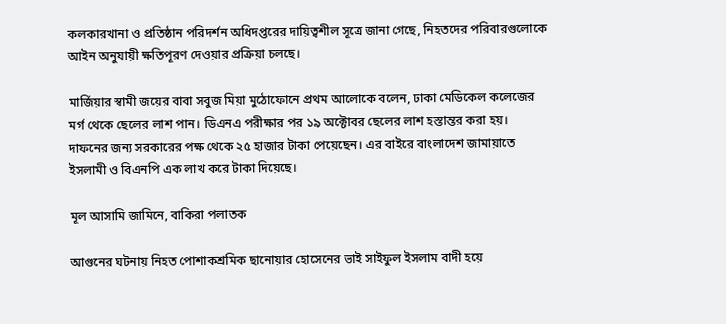কলকারখানা ও প্রতিষ্ঠান পরিদর্শন অধিদপ্তরের দায়িত্বশীল সূত্রে জানা গেছে, নিহতদের পরিবারগুলোকে আইন অনুযায়ী ক্ষতিপূরণ দেওয়ার প্রক্রিয়া চলছে।

মার্জিয়ার স্বামী জয়ের বাবা সবুজ মিয়া মুঠোফোনে প্রথম আলোকে বলেন, ঢাকা মেডিকেল কলেজের মর্গ থেকে ছেলের লাশ পান। ডিএনএ পরীক্ষার পর ১৯ অক্টোবর ছেলের লাশ হস্তান্তর করা হয়। দাফনের জন্য সরকারের পক্ষ থেকে ২৫ হাজার টাকা পেয়েছেন। এর বাইরে বাংলাদেশ জামায়াতে ইসলামী ও বিএনপি এক লাখ করে টাকা দিয়েছে।

মূল আসামি জামিনে, বাকিরা পলাতক

আগুনের ঘটনায় নিহত পোশাকশ্রমিক ছানোয়ার হোসেনের ভাই সাইফুল ইসলাম বাদী হয়ে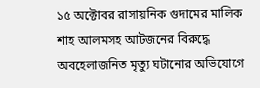১৫ অক্টোবর রাসায়নিক গুদামের মালিক শাহ আলমসহ আটজনের বিরুদ্ধে অবহেলাজনিত মৃত্যু ঘটানোর অভিযোগে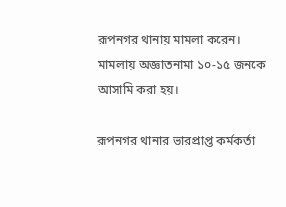রূপনগর থানায় মামলা করেন। মামলায় অজ্ঞাতনামা ১০-১৫ জনকে আসামি করা হয়।

রূপনগর থানার ভারপ্রাপ্ত কর্মকর্তা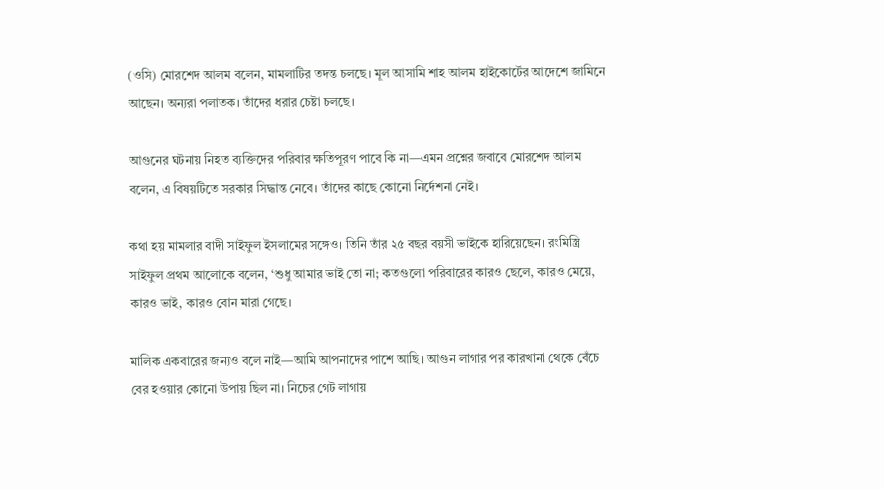(ওসি) মোরশেদ আলম বলেন, মামলাটির তদন্ত চলছে। মূল আসামি শাহ আলম হাইকোর্টের আদেশে জামিনে আছেন। অন্যরা পলাতক। তাঁদের ধরার চেষ্টা চলছে।

আগুনের ঘটনায় নিহত ব্যক্তিদের পরিবার ক্ষতিপূরণ পাবে কি না—এমন প্রশ্নের জবাবে মোরশেদ আলম বলেন, এ বিষয়টিতে সরকার সিদ্ধান্ত নেবে। তাঁদের কাছে কোনো নির্দেশনা নেই।

কথা হয় মামলার বাদী সাইফুল ইসলামের সঙ্গেও। তিনি তাঁর ২৫ বছর বয়সী ভাইকে হারিয়েছেন। রংমিস্ত্রি সাইফুল প্রথম আলোকে বলেন, ‘শুধু আমার ভাই তো না; কতগুলো পরিবারের কারও ছেলে, কারও মেয়ে, কারও ভাই, কারও বোন মারা গেছে।

মালিক একবারের জন্যও বলে নাই—আমি আপনাদের পাশে আছি। আগুন লাগার পর কারখানা থেকে বেঁচে বের হওয়ার কোনো উপায় ছিল না। নিচের গেট লাগায়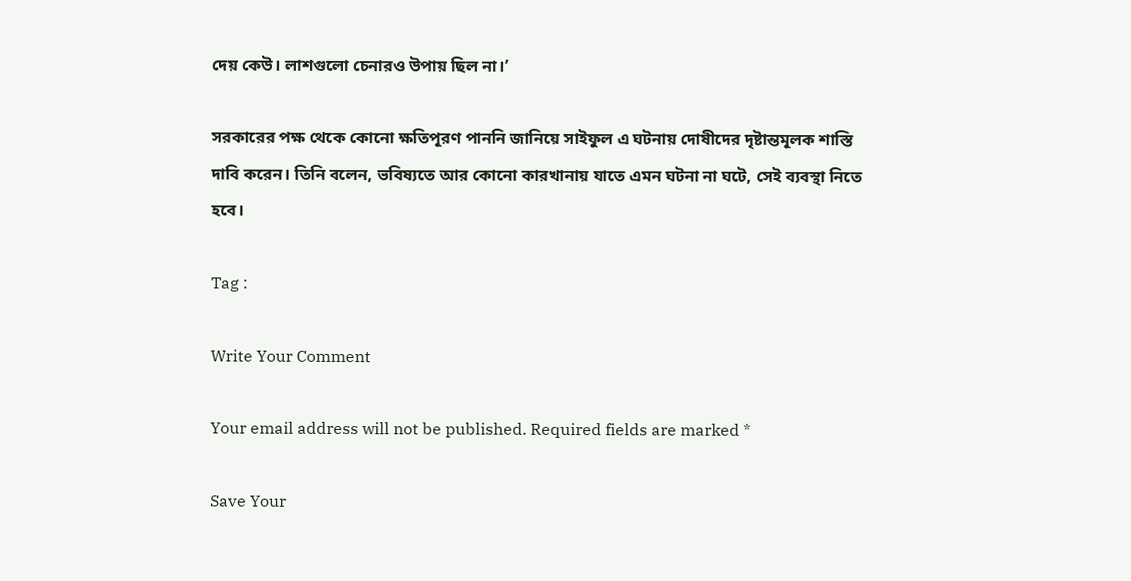দেয় কেউ। লাশগুলো চেনারও উপায় ছিল না।’

সরকারের পক্ষ থেকে কোনো ক্ষতিপূরণ পাননি জানিয়ে সাইফুল এ ঘটনায় দোষীদের দৃষ্টান্তমূলক শাস্তি দাবি করেন। তিনি বলেন, ভবিষ্যতে আর কোনো কারখানায় যাতে এমন ঘটনা না ঘটে, সেই ব্যবস্থা নিতে হবে।

Tag :

Write Your Comment

Your email address will not be published. Required fields are marked *

Save Your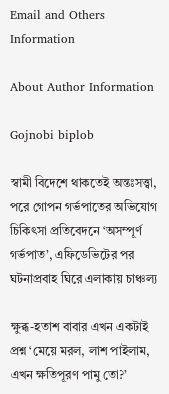Email and Others Information

About Author Information

Gojnobi biplob

স্বামী বিদেশে থাকতেই অন্তঃসত্ত্বা, পরে গোপন গর্ভপাতের অভিযোগ চিকিৎসা প্রতিবেদনে ‘অসম্পূর্ণ গর্ভপাত’, এফিডেভিটের পর ঘটনাপ্রবাহ ঘিরে এলাকায় চাঞ্চল্য

ক্ষুব্ধ-হতাশ বাবার এখন একটাই প্রশ্ন ‘মেয়ে মরল, লাশ পাইলাম, এখন ক্ষতিপূরণ পামু তো?’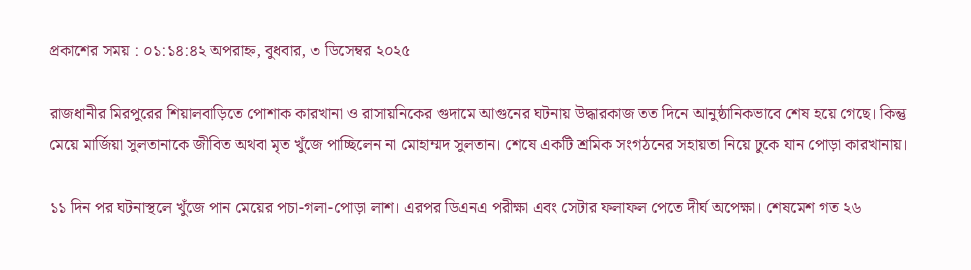প্রকাশের সময় : ০১:১৪:৪২ অপরাহ্ন, বুধবার, ৩ ডিসেম্বর ২০২৫

রাজধানীর মিরপুরের শিয়ালবাড়িতে পোশাক কারখানা ও রাসায়নিকের গুদামে আগুনের ঘটনায় উদ্ধারকাজ তত দিনে আনুষ্ঠানিকভাবে শেষ হয়ে গেছে। কিন্তু মেয়ে মার্জিয়া সুলতানাকে জীবিত অথবা মৃত খুঁজে পাচ্ছিলেন না মোহাম্মদ সুলতান। শেষে একটি শ্রমিক সংগঠনের সহায়তা নিয়ে ঢুকে যান পোড়া কারখানায়।

১১ দিন পর ঘটনাস্থলে খুঁজে পান মেয়ের পচা-গলা-পোড়া লাশ। এরপর ডিএনএ পরীক্ষা এবং সেটার ফলাফল পেতে দীর্ঘ অপেক্ষা। শেষমেশ গত ২৬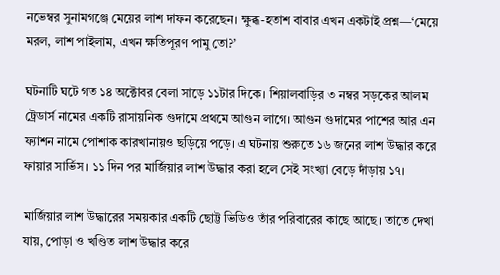নভেম্বর সুনামগঞ্জে মেয়ের লাশ দাফন করেছেন। ক্ষুব্ধ-হতাশ বাবার এখন একটাই প্রশ্ন—‘মেয়ে মরল, লাশ পাইলাম, এখন ক্ষতিপূরণ পামু তো?’

ঘটনাটি ঘটে গত ১৪ অক্টোবর বেলা সাড়ে ১১টার দিকে। শিয়ালবাড়ির ৩ নম্বর সড়কের আলম ট্রেডার্স নামের একটি রাসায়নিক গুদামে প্রথমে আগুন লাগে। আগুন গুদামের পাশের আর এন ফ্যাশন নামে পোশাক কারখানায়ও ছড়িয়ে পড়ে। এ ঘটনায় শুরুতে ১৬ জনের লাশ উদ্ধার করে ফায়ার সার্ভিস। ১১ দিন পর মার্জিয়ার লাশ উদ্ধার করা হলে সেই সংখ্যা বেড়ে দাঁড়ায় ১৭।

মার্জিয়ার লাশ উদ্ধারের সময়কার একটি ছোট্ট ভিডিও তাঁর পরিবারের কাছে আছে। তাতে দেখা যায়, পোড়া ও খণ্ডিত লাশ উদ্ধার করে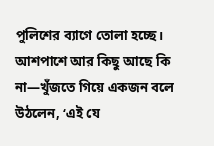পুলিশের ব্যাগে তোলা হচ্ছে। আশপাশে আর কিছু আছে কি না—খুঁজতে গিয়ে একজন বলে উঠলেন, ‘এই যে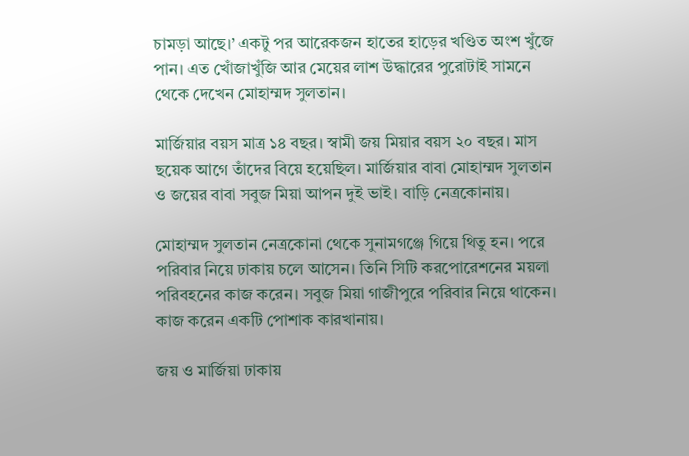চামড়া আছে।’ একটু পর আরেকজন হাতের হাড়ের খণ্ডিত অংশ খুঁজে পান। এত খোঁজাখুঁজি আর মেয়ের লাশ উদ্ধারের পুরোটাই সামনে থেকে দেখেন মোহাম্মদ সুলতান।

মার্জিয়ার বয়স মাত্র ১৪ বছর। স্বামী জয় মিয়ার বয়স ২০ বছর। মাস ছয়েক আগে তাঁদের বিয়ে হয়েছিল। মার্জিয়ার বাবা মোহাম্মদ সুলতান ও জয়ের বাবা সবুজ মিয়া আপন দুই ভাই। বাড়ি নেত্রকোনায়।

মোহাম্মদ সুলতান নেত্রকোনা থেকে সুনামগঞ্জে গিয়ে থিতু হন। পরে পরিবার নিয়ে ঢাকায় চলে আসেন। তিনি সিটি করপোরেশনের ময়লা পরিবহনের কাজ করেন। সবুজ মিয়া গাজীপুরে পরিবার নিয়ে থাকেন। কাজ করেন একটি পোশাক কারখানায়।

জয় ও মার্জিয়া ঢাকায়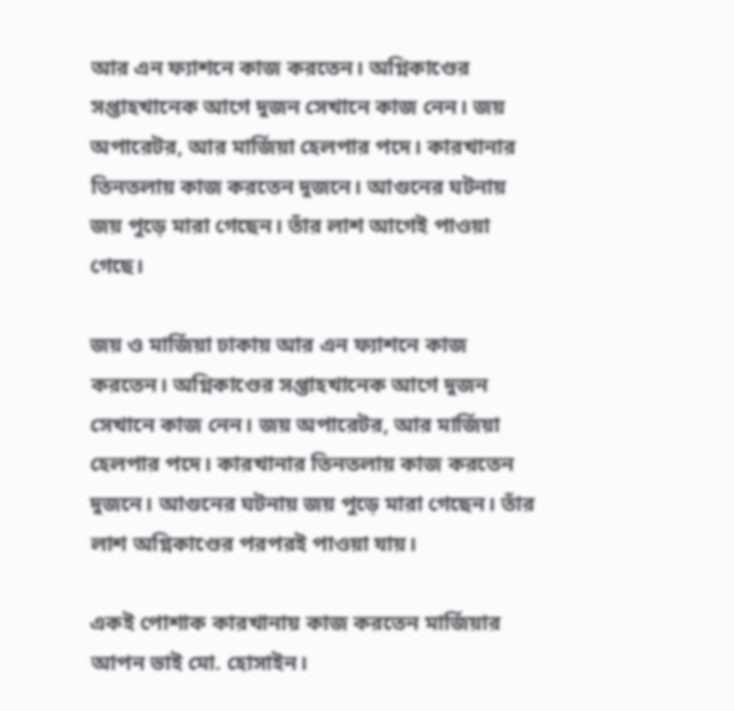আর এন ফ্যাশনে কাজ করতেন। অগ্নিকাণ্ডের সপ্তাহখানেক আগে দুজন সেখানে কাজ নেন। জয় অপারেটর, আর মার্জিয়া হেলপার পদে। কারখানার তিনতলায় কাজ করতেন দুজনে। আগুনের ঘটনায় জয় পুড়ে মারা গেছেন। তাঁর লাশ আগেই পাওয়া গেছে।

জয় ও মার্জিয়া ঢাকায় আর এন ফ্যাশনে কাজ করতেন। অগ্নিকাণ্ডের সপ্তাহখানেক আগে দুজন সেখানে কাজ নেন। জয় অপারেটর, আর মার্জিয়া হেলপার পদে। কারখানার তিনতলায় কাজ করতেন দুজনে। আগুনের ঘটনায় জয় পুড়ে মারা গেছেন। তাঁর লাশ অগ্নিকাণ্ডের পরপরই পাওয়া যায়।

একই পোশাক কারখানায় কাজ করতেন মার্জিয়ার আপন ভাই মো. হোসাইন।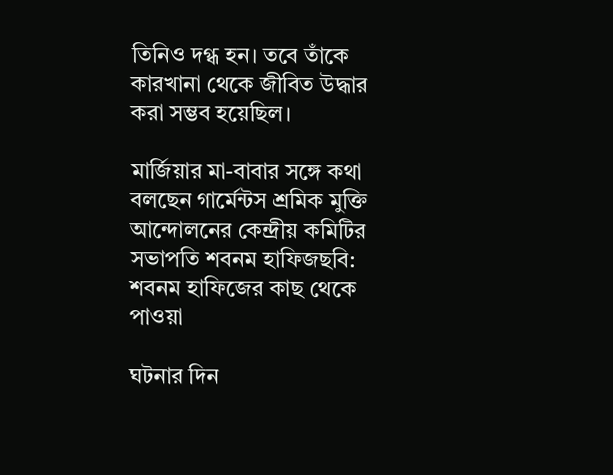তিনিও দগ্ধ হন। তবে তাঁকে কারখানা থেকে জীবিত উদ্ধার করা সম্ভব হয়েছিল।

মার্জিয়ার মা-বাবার সঙ্গে কথা বলছেন গার্মেন্টস শ্রমিক মুক্তি আন্দোলনের কেন্দ্রীয় কমিটির সভাপতি শবনম হাফিজছবি: শবনম হাফিজের কাছ থেকে পাওয়া

ঘটনার দিন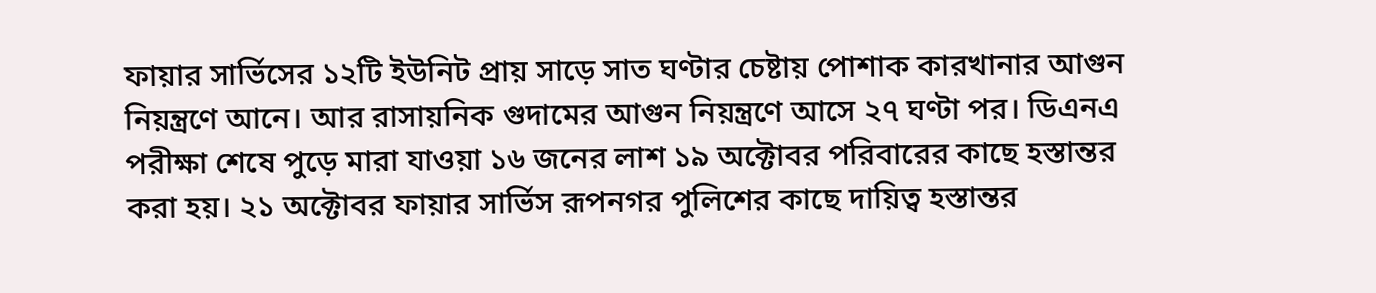ফায়ার সার্ভিসের ১২টি ইউনিট প্রায় সাড়ে সাত ঘণ্টার চেষ্টায় পোশাক কারখানার আগুন নিয়ন্ত্রণে আনে। আর রাসায়নিক গুদামের আগুন নিয়ন্ত্রণে আসে ২৭ ঘণ্টা পর। ডিএনএ পরীক্ষা শেষে পুড়ে মারা যাওয়া ১৬ জনের লাশ ১৯ অক্টোবর পরিবারের কাছে হস্তান্তর করা হয়। ২১ অক্টোবর ফায়ার সার্ভিস রূপনগর পুলিশের কাছে দায়িত্ব হস্তান্তর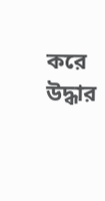করে উদ্ধার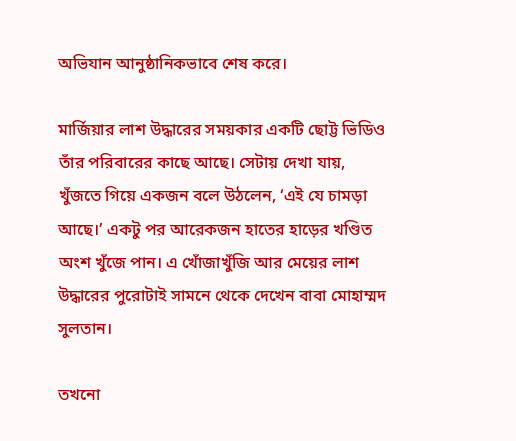অভিযান আনুষ্ঠানিকভাবে শেষ করে।

মার্জিয়ার লাশ উদ্ধারের সময়কার একটি ছোট্ট ভিডিও তাঁর পরিবারের কাছে আছে। সেটায় দেখা যায়, খুঁজতে গিয়ে একজন বলে উঠলেন, ‘এই যে চামড়া আছে।’ একটু পর আরেকজন হাতের হাড়ের খণ্ডিত অংশ খুঁজে পান। এ খোঁজাখুঁজি আর মেয়ের লাশ উদ্ধারের পুরোটাই সামনে থেকে দেখেন বাবা মোহাম্মদ সুলতান।

তখনো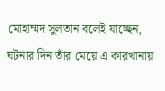মোহাম্মদ সুলতান বলেই যাচ্ছেন, ঘটনার দিন তাঁর মেয়ে এ কারখানায়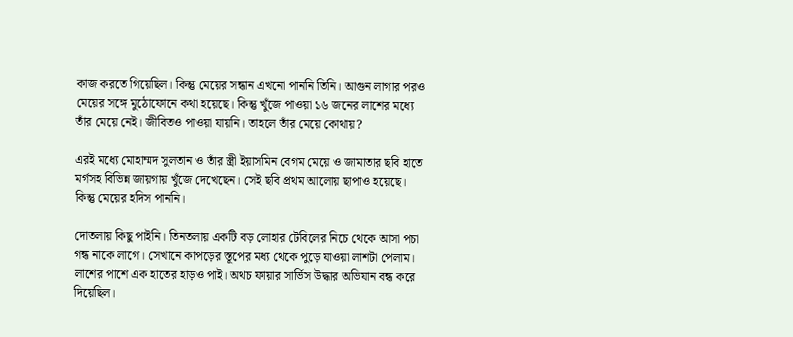কাজ করতে গিয়েছিল। কিন্তু মেয়ের সন্ধান এখনো পাননি তিনি। আগুন লাগার পরও মেয়ের সঙ্গে মুঠোফোনে কথা হয়েছে। কিন্তু খুঁজে পাওয়া ১৬ জনের লাশের মধ্যে তাঁর মেয়ে নেই। জীবিতও পাওয়া যায়নি। তাহলে তাঁর মেয়ে কোথায়?

এরই মধ্যে মোহাম্মদ সুলতান ও তাঁর স্ত্রী ইয়াসমিন বেগম মেয়ে ও জামাতার ছবি হাতে মর্গসহ বিভিন্ন জায়গায় খুঁজে দেখেছেন। সেই ছবি প্রথম আলোয় ছাপাও হয়েছে। কিন্তু মেয়ের হদিস পাননি।

দোতলায় কিছু পাইনি। তিনতলায় একটি বড় লোহার টেবিলের নিচে থেকে আসা পচা গন্ধ নাকে লাগে। সেখানে কাপড়ের স্তূপের মধ্য থেকে পুড়ে যাওয়া লাশটা পেলাম। লাশের পাশে এক হাতের হাড়ও পাই। অথচ ফায়ার সার্ভিস উদ্ধার অভিযান বন্ধ করে দিয়েছিল।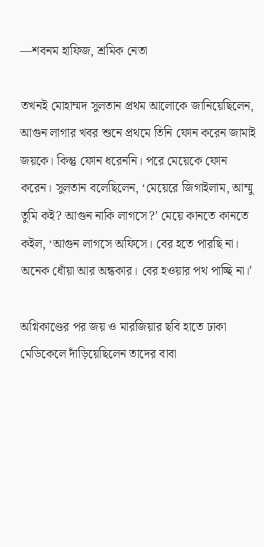—শবনম হাফিজ, শ্রমিক নেতা

তখনই মোহাম্মদ সুলতান প্রথম আলোকে জানিয়েছিলেন, আগুন লাগার খবর শুনে প্রথমে তিনি ফোন করেন জামাই জয়কে। কিন্তু ফোন ধরেননি। পরে মেয়েকে ফোন করেন। সুলতান বলেছিলেন, ‘মেয়েরে জিগাইলাম, আম্মু তুমি কই? আগুন নাকি লাগসে?’ মেয়ে কানতে কানতে কইল, ‘আগুন লাগসে অফিসে। বের হতে পারছি না। অনেক ধোঁয়া আর অন্ধকার। বের হওয়ার পথ পাচ্ছি না।’

অগ্নিকাণ্ডের পর জয় ও মারজিয়ার ছবি হাতে ঢাকা মেডিকেলে দাঁড়িয়েছিলেন তাদের বাবা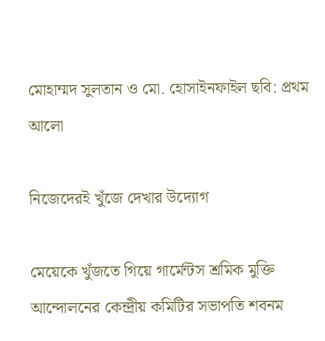মোহাম্মদ সুলতান ও মো. হোসাইনফাইল ছবি: প্রথম আলো

নিজেদেরই খুঁজে দেখার উদ্যোগ

মেয়েকে খুঁজতে গিয়ে গার্মেন্টস শ্রমিক মুক্তি আন্দোলনের কেন্দ্রীয় কমিটির সভাপতি শবনম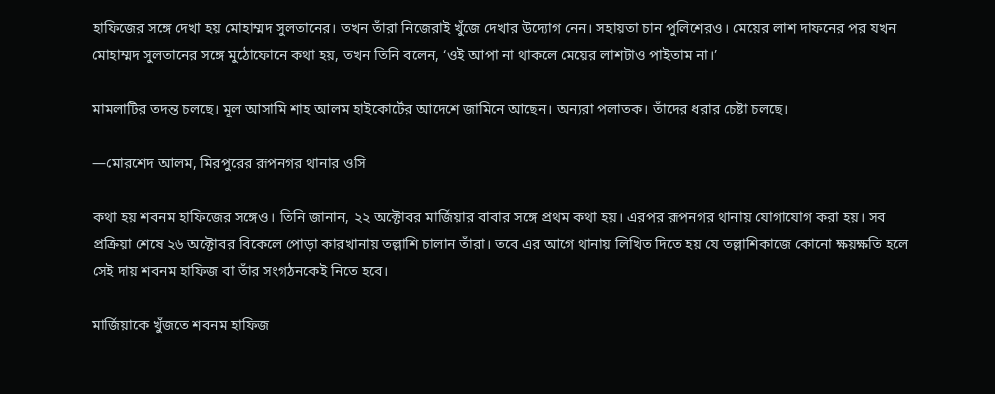হাফিজের সঙ্গে দেখা হয় মোহাম্মদ সুলতানের। তখন তাঁরা নিজেরাই খুঁজে দেখার উদ্যোগ নেন। সহায়তা চান পুলিশেরও। মেয়ের লাশ দাফনের পর যখন মোহাম্মদ সুলতানের সঙ্গে মুঠোফোনে কথা হয়, তখন তিনি বলেন, ‘ওই আপা না থাকলে মেয়ের লাশটাও পাইতাম না।’

মামলাটির তদন্ত চলছে। মূল আসামি শাহ আলম হাইকোর্টের আদেশে জামিনে আছেন। অন্যরা পলাতক। তাঁদের ধরার চেষ্টা চলছে।

—মোরশেদ আলম, মিরপুরের রূপনগর থানার ওসি

কথা হয় শবনম হাফিজের সঙ্গেও। তিনি জানান, ২২ অক্টোবর মার্জিয়ার বাবার সঙ্গে প্রথম কথা হয়। এরপর রূপনগর থানায় যোগাযোগ করা হয়। সব প্রক্রিয়া শেষে ২৬ অক্টোবর বিকেলে পোড়া কারখানায় তল্লাশি চালান তাঁরা। তবে এর আগে থানায় লিখিত দিতে হয় যে তল্লাশিকাজে কোনো ক্ষয়ক্ষতি হলে সেই দায় শবনম হাফিজ বা তাঁর সংগঠনকেই নিতে হবে।

মার্জিয়াকে খুঁজতে শবনম হাফিজ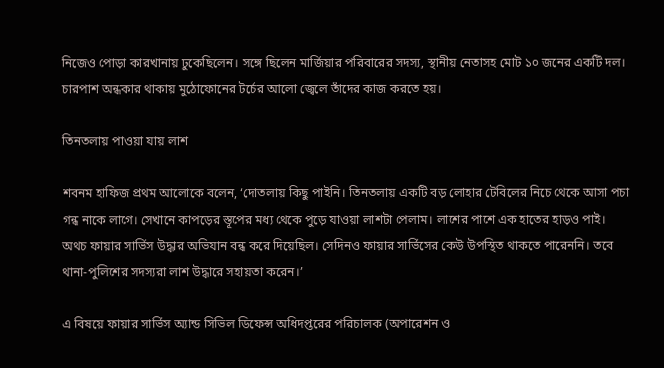নিজেও পোড়া কারখানায় ঢুকেছিলেন। সঙ্গে ছিলেন মার্জিয়ার পরিবারের সদস্য, স্থানীয় নেতাসহ মোট ১০ জনের একটি দল। চারপাশ অন্ধকার থাকায় মুঠোফোনের টর্চের আলো জ্বেলে তাঁদের কাজ করতে হয়।

তিনতলায় পাওয়া যায় লাশ

শবনম হাফিজ প্রথম আলোকে বলেন, ‘দোতলায় কিছু পাইনি। তিনতলায় একটি বড় লোহার টেবিলের নিচে থেকে আসা পচা গন্ধ নাকে লাগে। সেখানে কাপড়ের স্তূপের মধ্য থেকে পুড়ে যাওয়া লাশটা পেলাম। লাশের পাশে এক হাতের হাড়ও পাই। অথচ ফায়ার সার্ভিস উদ্ধার অভিযান বন্ধ করে দিয়েছিল। সেদিনও ফায়ার সার্ভিসের কেউ উপস্থিত থাকতে পারেননি। তবে থানা-পুলিশের সদস্যরা লাশ উদ্ধারে সহায়তা করেন।’

এ বিষয়ে ফায়ার সার্ভিস অ্যান্ড সিভিল ডিফেন্স অধিদপ্তরের পরিচালক (অপারেশন ও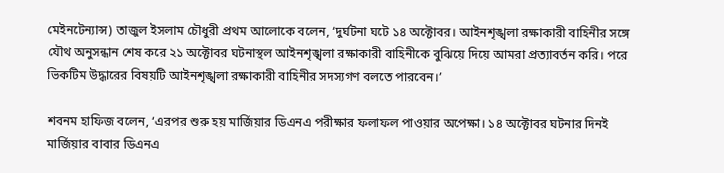মেইনটেন্যান্স) তাজুল ইসলাম চৌধুরী প্রথম আলোকে বলেন, ‘দুর্ঘটনা ঘটে ১৪ অক্টোবর। আইনশৃঙ্খলা রক্ষাকারী বাহিনীর সঙ্গে যৌথ অনুসন্ধান শেষ করে ২১ অক্টোবর ঘটনাস্থল আইনশৃঙ্খলা রক্ষাকারী বাহিনীকে বুঝিয়ে দিয়ে আমরা প্রত্যাবর্তন করি। পরে ভিকটিম উদ্ধারের বিষয়টি আইনশৃঙ্খলা রক্ষাকারী বাহিনীর সদস্যগণ বলতে পারবেন।’

শবনম হাফিজ বলেন, ‘এরপর শুরু হয় মার্জিয়ার ডিএনএ পরীক্ষার ফলাফল পাওয়ার অপেক্ষা। ১৪ অক্টোবর ঘটনার দিনই মার্জিয়ার বাবার ডিএনএ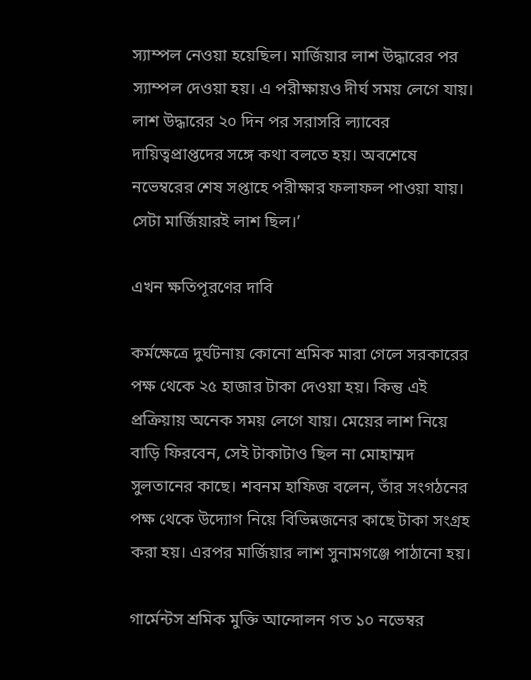স্যাম্পল নেওয়া হয়েছিল। মার্জিয়ার লাশ উদ্ধারের পর স্যাম্পল দেওয়া হয়। এ পরীক্ষায়ও দীর্ঘ সময় লেগে যায়। লাশ উদ্ধারের ২০ দিন পর সরাসরি ল্যাবের দায়িত্বপ্রাপ্তদের সঙ্গে কথা বলতে হয়। অবশেষে নভেম্বরের শেষ সপ্তাহে পরীক্ষার ফলাফল পাওয়া যায়। সেটা মার্জিয়ারই লাশ ছিল।’

এখন ক্ষতিপূরণের দাবি

কর্মক্ষেত্রে দুর্ঘটনায় কোনো শ্রমিক মারা গেলে সরকারের পক্ষ থেকে ২৫ হাজার টাকা দেওয়া হয়। কিন্তু এই প্রক্রিয়ায় অনেক সময় লেগে যায়। মেয়ের লাশ নিয়ে বাড়ি ফিরবেন, সেই টাকাটাও ছিল না মোহাম্মদ সুলতানের কাছে। শবনম হাফিজ বলেন, তাঁর সংগঠনের পক্ষ থেকে উদ্যোগ নিয়ে বিভিন্নজনের কাছে টাকা সংগ্রহ করা হয়। এরপর মার্জিয়ার লাশ সুনামগঞ্জে পাঠানো হয়।

গার্মেন্টস শ্রমিক মুক্তি আন্দোলন গত ১০ নভেম্বর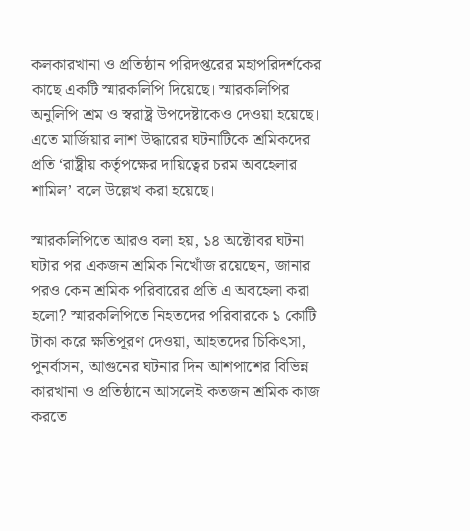কলকারখানা ও প্রতিষ্ঠান পরিদপ্তরের মহাপরিদর্শকের কাছে একটি স্মারকলিপি দিয়েছে। স্মারকলিপির অনুলিপি শ্রম ও স্বরাষ্ট্র উপদেষ্টাকেও দেওয়া হয়েছে। এতে মার্জিয়ার লাশ উদ্ধারের ঘটনাটিকে শ্রমিকদের প্রতি ‘রাষ্ট্রীয় কর্তৃপক্ষের দায়িত্বের চরম অবহেলার শামিল’ বলে উল্লেখ করা হয়েছে।

স্মারকলিপিতে আরও বলা হয়, ১৪ অক্টোবর ঘটনা ঘটার পর একজন শ্রমিক নিখোঁজ রয়েছেন, জানার পরও কেন শ্রমিক পরিবারের প্রতি এ অবহেলা করা হলো? স্মারকলিপিতে নিহতদের পরিবারকে ১ কোটি টাকা করে ক্ষতিপূরণ দেওয়া, আহতদের চিকিৎসা, পুনর্বাসন, আগুনের ঘটনার দিন আশপাশের বিভিন্ন কারখানা ও প্রতিষ্ঠানে আসলেই কতজন শ্রমিক কাজ করতে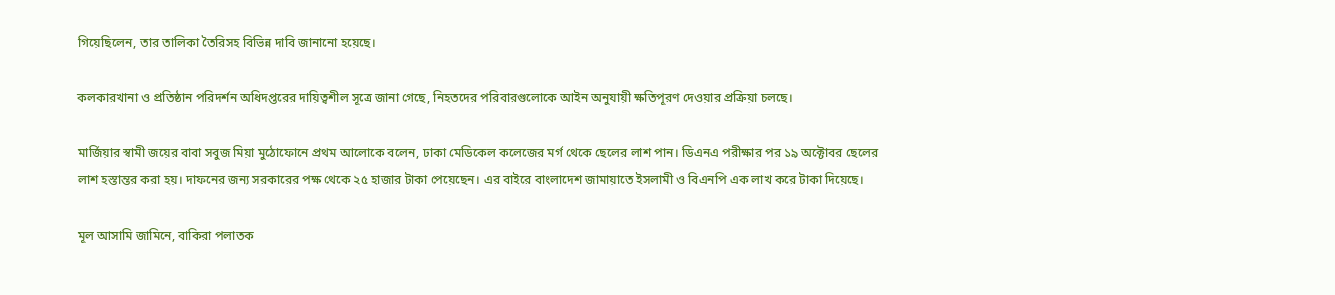গিয়েছিলেন, তার তালিকা তৈরিসহ বিভিন্ন দাবি জানানো হয়েছে।

কলকারখানা ও প্রতিষ্ঠান পরিদর্শন অধিদপ্তরের দায়িত্বশীল সূত্রে জানা গেছে, নিহতদের পরিবারগুলোকে আইন অনুযায়ী ক্ষতিপূরণ দেওয়ার প্রক্রিয়া চলছে।

মার্জিয়ার স্বামী জয়ের বাবা সবুজ মিয়া মুঠোফোনে প্রথম আলোকে বলেন, ঢাকা মেডিকেল কলেজের মর্গ থেকে ছেলের লাশ পান। ডিএনএ পরীক্ষার পর ১৯ অক্টোবর ছেলের লাশ হস্তান্তর করা হয়। দাফনের জন্য সরকারের পক্ষ থেকে ২৫ হাজার টাকা পেয়েছেন। এর বাইরে বাংলাদেশ জামায়াতে ইসলামী ও বিএনপি এক লাখ করে টাকা দিয়েছে।

মূল আসামি জামিনে, বাকিরা পলাতক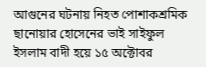আগুনের ঘটনায় নিহত পোশাকশ্রমিক ছানোয়ার হোসেনের ভাই সাইফুল ইসলাম বাদী হয়ে ১৫ অক্টোবর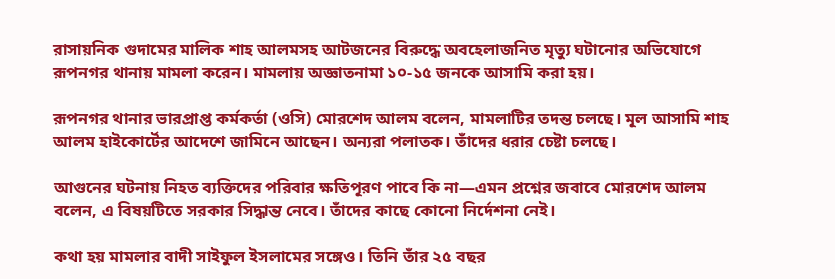রাসায়নিক গুদামের মালিক শাহ আলমসহ আটজনের বিরুদ্ধে অবহেলাজনিত মৃত্যু ঘটানোর অভিযোগে রূপনগর থানায় মামলা করেন। মামলায় অজ্ঞাতনামা ১০-১৫ জনকে আসামি করা হয়।

রূপনগর থানার ভারপ্রাপ্ত কর্মকর্তা (ওসি) মোরশেদ আলম বলেন, মামলাটির তদন্ত চলছে। মূল আসামি শাহ আলম হাইকোর্টের আদেশে জামিনে আছেন। অন্যরা পলাতক। তাঁদের ধরার চেষ্টা চলছে।

আগুনের ঘটনায় নিহত ব্যক্তিদের পরিবার ক্ষতিপূরণ পাবে কি না—এমন প্রশ্নের জবাবে মোরশেদ আলম বলেন, এ বিষয়টিতে সরকার সিদ্ধান্ত নেবে। তাঁদের কাছে কোনো নির্দেশনা নেই।

কথা হয় মামলার বাদী সাইফুল ইসলামের সঙ্গেও। তিনি তাঁর ২৫ বছর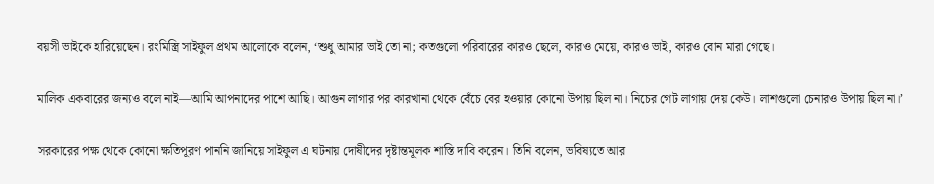বয়সী ভাইকে হারিয়েছেন। রংমিস্ত্রি সাইফুল প্রথম আলোকে বলেন, ‘শুধু আমার ভাই তো না; কতগুলো পরিবারের কারও ছেলে, কারও মেয়ে, কারও ভাই, কারও বোন মারা গেছে।

মালিক একবারের জন্যও বলে নাই—আমি আপনাদের পাশে আছি। আগুন লাগার পর কারখানা থেকে বেঁচে বের হওয়ার কোনো উপায় ছিল না। নিচের গেট লাগায় দেয় কেউ। লাশগুলো চেনারও উপায় ছিল না।’

সরকারের পক্ষ থেকে কোনো ক্ষতিপূরণ পাননি জানিয়ে সাইফুল এ ঘটনায় দোষীদের দৃষ্টান্তমূলক শাস্তি দাবি করেন। তিনি বলেন, ভবিষ্যতে আর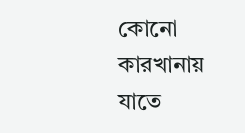কোনো কারখানায় যাতে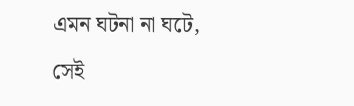এমন ঘটনা না ঘটে, সেই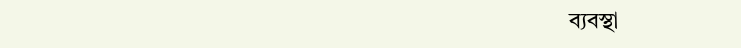ব্যবস্থা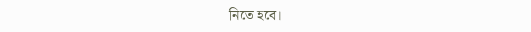নিতে হবে।